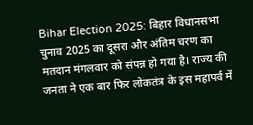Bihar Election 2025: बिहार विधानसभा चुनाव 2025 का दूसरा और अंतिम चरण का मतदान मंगलवार को संपन्न हो गया है। राज्य की जनता ने एक बार फिर लोकतंत्र के इस महापर्व में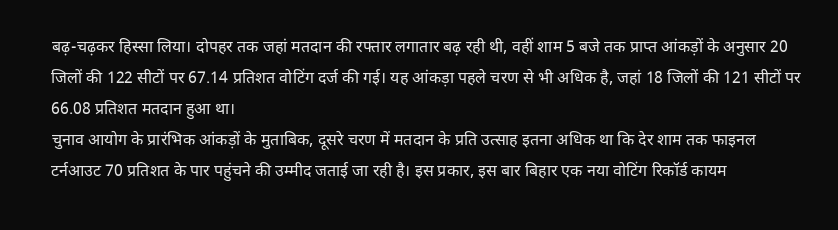बढ़-चढ़कर हिस्सा लिया। दोपहर तक जहां मतदान की रफ्तार लगातार बढ़ रही थी, वहीं शाम 5 बजे तक प्राप्त आंकड़ों के अनुसार 20 जिलों की 122 सीटों पर 67.14 प्रतिशत वोटिंग दर्ज की गई। यह आंकड़ा पहले चरण से भी अधिक है, जहां 18 जिलों की 121 सीटों पर 66.08 प्रतिशत मतदान हुआ था।
चुनाव आयोग के प्रारंभिक आंकड़ों के मुताबिक, दूसरे चरण में मतदान के प्रति उत्साह इतना अधिक था कि देर शाम तक फाइनल टर्नआउट 70 प्रतिशत के पार पहुंचने की उम्मीद जताई जा रही है। इस प्रकार, इस बार बिहार एक नया वोटिंग रिकॉर्ड कायम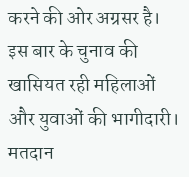करने की ओर अग्रसर है।
इस बार के चुनाव की खासियत रही महिलाओं और युवाओं की भागीदारी। मतदान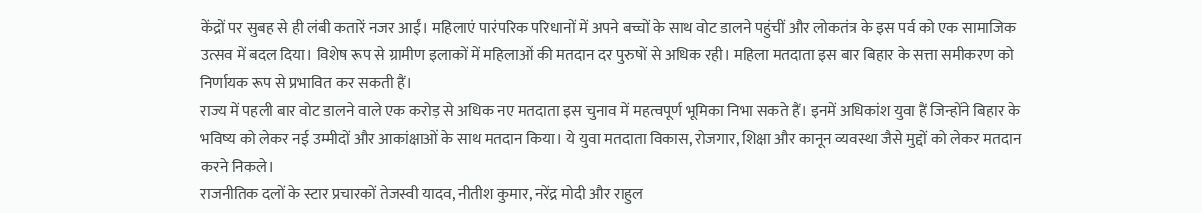केंद्रों पर सुबह से ही लंबी कतारें नजर आईं। महिलाएं पारंपरिक परिधानों में अपने बच्चों के साथ वोट डालने पहुंचीं और लोकतंत्र के इस पर्व को एक सामाजिक उत्सव में बदल दिया। विशेष रूप से ग्रामीण इलाकों में महिलाओं की मतदान दर पुरुषों से अधिक रही। महिला मतदाता इस बार बिहार के सत्ता समीकरण को निर्णायक रूप से प्रभावित कर सकती हैं।
राज्य में पहली बार वोट डालने वाले एक करोड़ से अधिक नए मतदाता इस चुनाव में महत्वपूर्ण भूमिका निभा सकते हैं। इनमें अधिकांश युवा हैं जिन्होंने बिहार के भविष्य को लेकर नई उम्मीदों और आकांक्षाओं के साथ मतदान किया। ये युवा मतदाता विकास, रोजगार, शिक्षा और कानून व्यवस्था जैसे मुद्दों को लेकर मतदान करने निकले।
राजनीतिक दलों के स्टार प्रचारकों तेजस्वी यादव, नीतीश कुमार, नरेंद्र मोदी और राहुल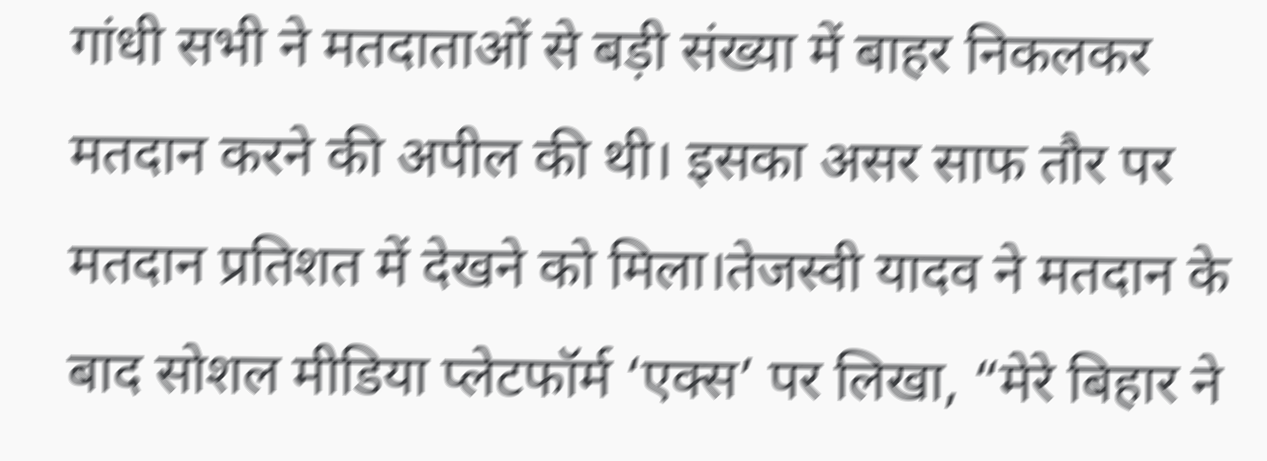गांधी सभी ने मतदाताओं से बड़ी संख्या में बाहर निकलकर मतदान करने की अपील की थी। इसका असर साफ तौर पर मतदान प्रतिशत में देखने को मिला।तेजस्वी यादव ने मतदान के बाद सोशल मीडिया प्लेटफॉर्म ‘एक्स’ पर लिखा, “मेरे बिहार ने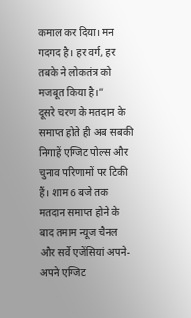कमाल कर दिया। मन गदगद है। हर वर्ग, हर तबके ने लोकतंत्र को मजबूत किया है।”
दूसरे चरण के मतदान के समाप्त होते ही अब सबकी निगाहें एग्जिट पोल्स और चुनाव परिणामों पर टिकी हैं। शाम 6 बजे तक मतदान समाप्त होने के बाद तमाम न्यूज चैनल और सर्वे एजेंसियां अपने-अपने एग्जिट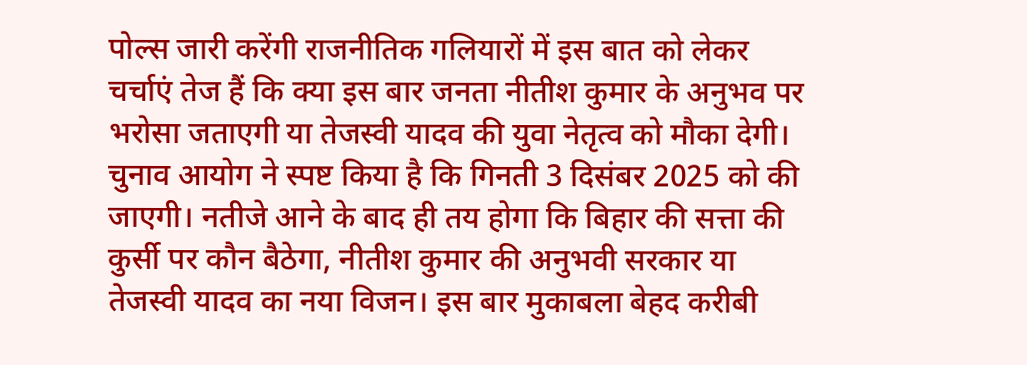पोल्स जारी करेंगी राजनीतिक गलियारों में इस बात को लेकर चर्चाएं तेज हैं कि क्या इस बार जनता नीतीश कुमार के अनुभव पर भरोसा जताएगी या तेजस्वी यादव की युवा नेतृत्व को मौका देगी।
चुनाव आयोग ने स्पष्ट किया है कि गिनती 3 दिसंबर 2025 को की जाएगी। नतीजे आने के बाद ही तय होगा कि बिहार की सत्ता की कुर्सी पर कौन बैठेगा, नीतीश कुमार की अनुभवी सरकार या तेजस्वी यादव का नया विजन। इस बार मुकाबला बेहद करीबी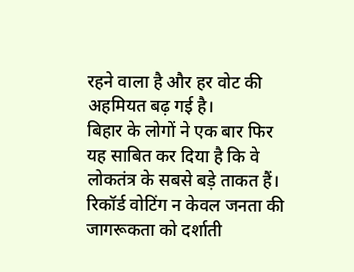रहने वाला है और हर वोट की अहमियत बढ़ गई है।
बिहार के लोगों ने एक बार फिर यह साबित कर दिया है कि वे लोकतंत्र के सबसे बड़े ताकत हैं। रिकॉर्ड वोटिंग न केवल जनता की जागरूकता को दर्शाती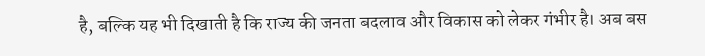है, बल्कि यह भी दिखाती है कि राज्य की जनता बदलाव और विकास को लेकर गंभीर है। अब बस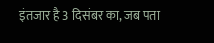इंतजार है 3 दिसंबर का, जब पता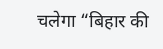चलेगा “बिहार की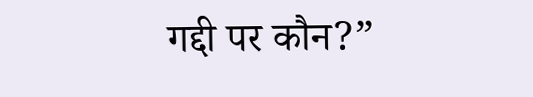गद्दी पर कौन?”